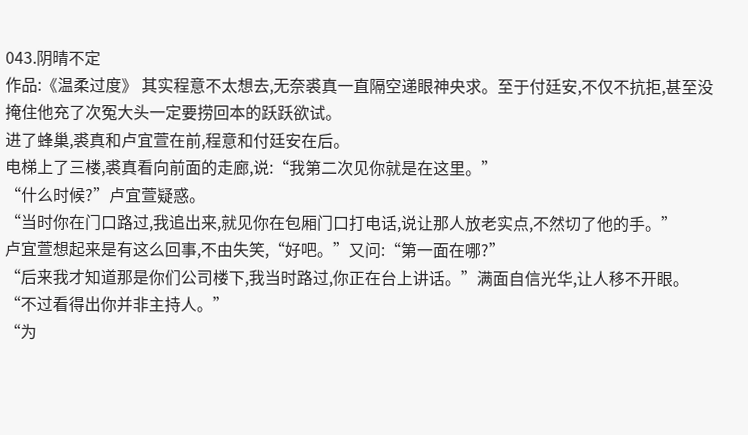043.阴晴不定
作品:《温柔过度》 其实程意不太想去,无奈裘真一直隔空递眼神央求。至于付廷安,不仅不抗拒,甚至没掩住他充了次冤大头一定要捞回本的跃跃欲试。
进了蜂巢,裘真和卢宜萱在前,程意和付廷安在后。
电梯上了三楼,裘真看向前面的走廊,说:“我第二次见你就是在这里。”
“什么时候?”卢宜萱疑惑。
“当时你在门口路过,我追出来,就见你在包厢门口打电话,说让那人放老实点,不然切了他的手。”
卢宜萱想起来是有这么回事,不由失笑,“好吧。”又问:“第一面在哪?”
“后来我才知道那是你们公司楼下,我当时路过,你正在台上讲话。”满面自信光华,让人移不开眼。
“不过看得出你并非主持人。”
“为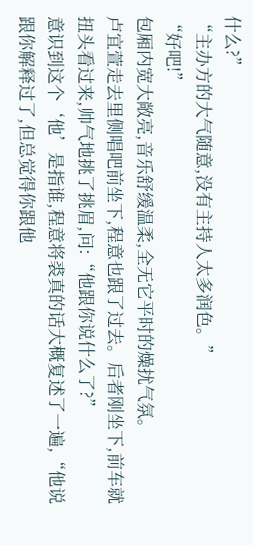什么?”
“主办方的大气随意,没有主持人太多润色。”
“好吧!”
包厢内宽大敞亮,音乐舒缓温柔,全无它平时的燥扰气氛。
卢宜萱走去里侧唱吧前坐下,程意也跟了过去。后者刚坐下,前车就扭头看过来,帅气地挑了挑眉,问:“他跟你说什么了?”
意识到这个‘他’是指谁,程意将裘真的话大概复述了一遍,“他说跟你解释过了,但总觉得你跟他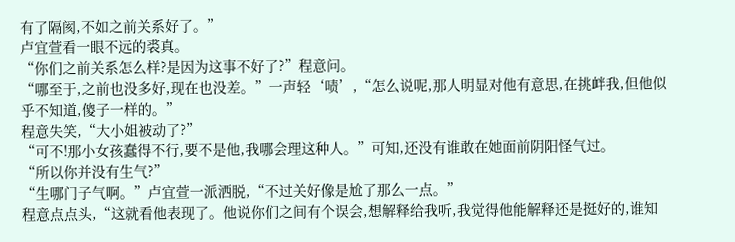有了隔阂,不如之前关系好了。”
卢宜萱看一眼不远的裘真。
“你们之前关系怎么样?是因为这事不好了?”程意问。
“哪至于,之前也没多好,现在也没差。”一声轻‘啧’,“怎么说呢,那人明显对他有意思,在挑衅我,但他似乎不知道,傻子一样的。”
程意失笑,“大小姐被动了?”
“可不!那小女孩蠢得不行,要不是他,我哪会理这种人。”可知,还没有谁敢在她面前阴阳怪气过。
“所以你并没有生气?”
“生哪门子气啊。”卢宜萱一派洒脱,“不过关好像是尬了那么一点。”
程意点点头,“这就看他表现了。他说你们之间有个误会,想解释给我听,我觉得他能解释还是挺好的,谁知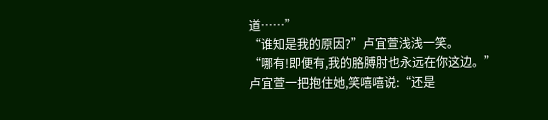道……”
“谁知是我的原因?”卢宜萱浅浅一笑。
“哪有!即便有,我的胳膊肘也永远在你这边。”
卢宜萱一把抱住她,笑嘻嘻说:“还是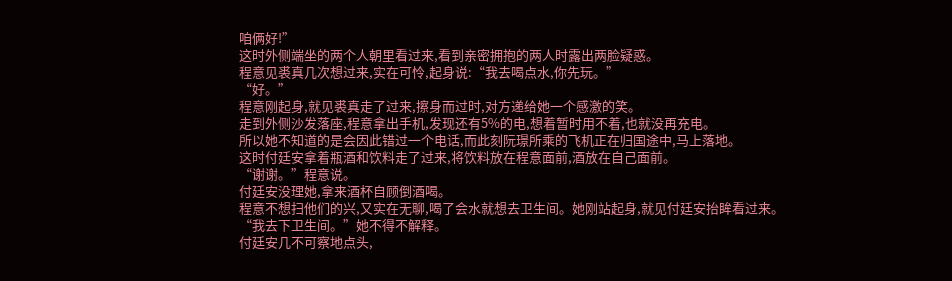咱俩好!”
这时外侧端坐的两个人朝里看过来,看到亲密拥抱的两人时露出两脸疑惑。
程意见裘真几次想过来,实在可怜,起身说:“我去喝点水,你先玩。”
“好。”
程意刚起身,就见裘真走了过来,擦身而过时,对方递给她一个感激的笑。
走到外侧沙发落座,程意拿出手机,发现还有5%的电,想着暂时用不着,也就没再充电。
所以她不知道的是会因此错过一个电话,而此刻阮璟所乘的飞机正在归国途中,马上落地。
这时付廷安拿着瓶酒和饮料走了过来,将饮料放在程意面前,酒放在自己面前。
“谢谢。”程意说。
付廷安没理她,拿来酒杯自顾倒酒喝。
程意不想扫他们的兴,又实在无聊,喝了会水就想去卫生间。她刚站起身,就见付廷安抬眸看过来。
“我去下卫生间。”她不得不解释。
付廷安几不可察地点头,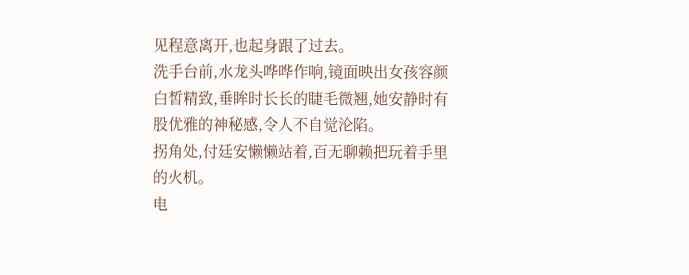见程意离开,也起身跟了过去。
洗手台前,水龙头哗哗作响,镜面映出女孩容颜白皙精致,垂眸时长长的睫毛微翘,她安静时有股优雅的神秘感,令人不自觉沦陷。
拐角处,付廷安懒懒站着,百无聊赖把玩着手里的火机。
电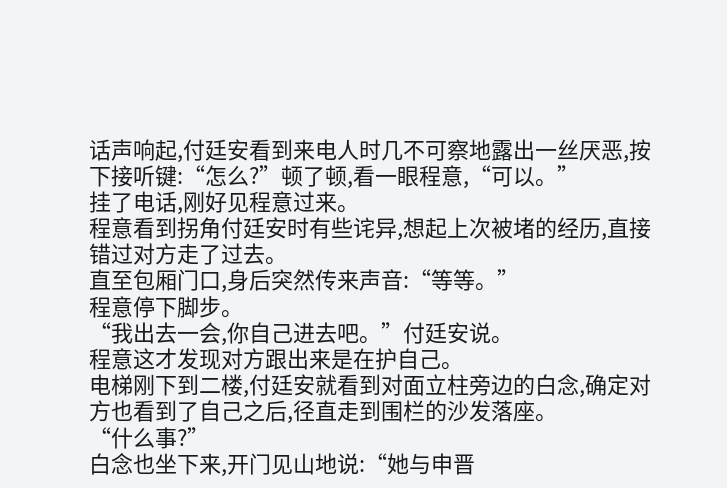话声响起,付廷安看到来电人时几不可察地露出一丝厌恶,按下接听键:“怎么?”顿了顿,看一眼程意,“可以。”
挂了电话,刚好见程意过来。
程意看到拐角付廷安时有些诧异,想起上次被堵的经历,直接错过对方走了过去。
直至包厢门口,身后突然传来声音:“等等。”
程意停下脚步。
“我出去一会,你自己进去吧。”付廷安说。
程意这才发现对方跟出来是在护自己。
电梯刚下到二楼,付廷安就看到对面立柱旁边的白念,确定对方也看到了自己之后,径直走到围栏的沙发落座。
“什么事?”
白念也坐下来,开门见山地说:“她与申晋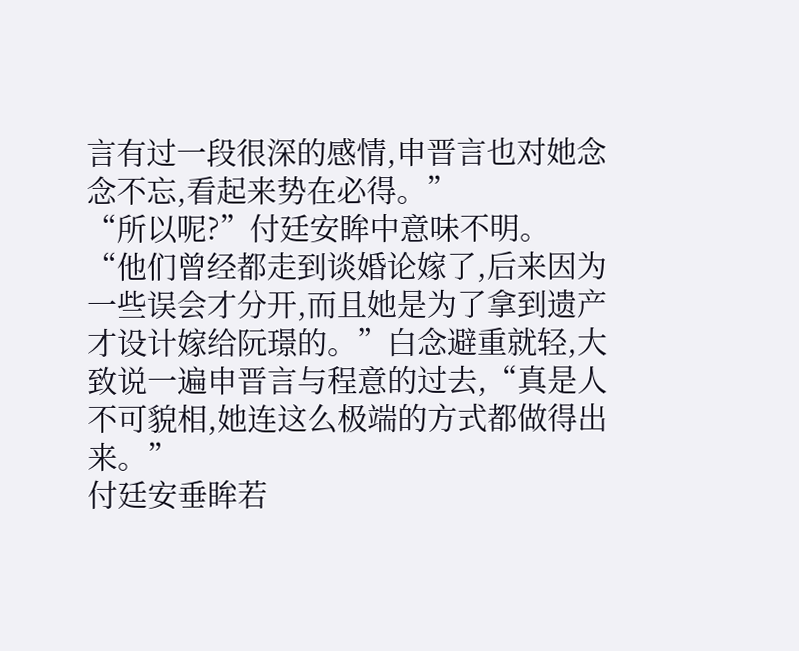言有过一段很深的感情,申晋言也对她念念不忘,看起来势在必得。”
“所以呢?”付廷安眸中意味不明。
“他们曾经都走到谈婚论嫁了,后来因为一些误会才分开,而且她是为了拿到遗产才设计嫁给阮璟的。”白念避重就轻,大致说一遍申晋言与程意的过去,“真是人不可貌相,她连这么极端的方式都做得出来。”
付廷安垂眸若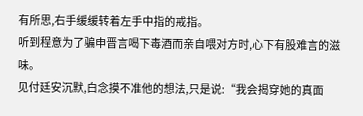有所思,右手缓缓转着左手中指的戒指。
听到程意为了骗申晋言喝下毒酒而亲自喂对方时,心下有股难言的滋味。
见付廷安沉默,白念摸不准他的想法,只是说:“我会揭穿她的真面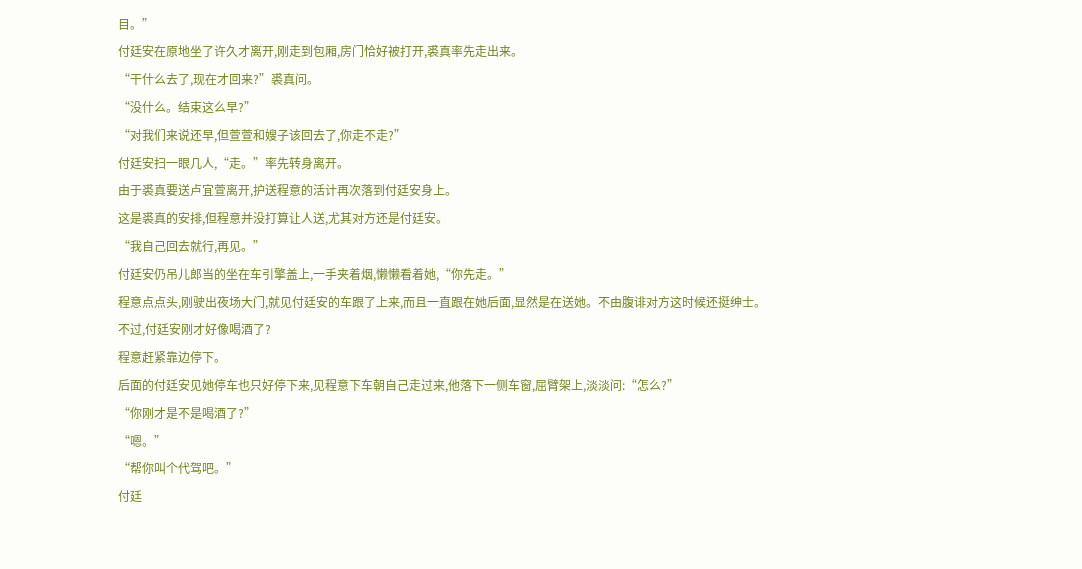目。”
付廷安在原地坐了许久才离开,刚走到包厢,房门恰好被打开,裘真率先走出来。
“干什么去了,现在才回来?”裘真问。
“没什么。结束这么早?”
“对我们来说还早,但萱萱和嫂子该回去了,你走不走?”
付廷安扫一眼几人,“走。”率先转身离开。
由于裘真要送卢宜萱离开,护送程意的活计再次落到付廷安身上。
这是裘真的安排,但程意并没打算让人送,尤其对方还是付廷安。
“我自己回去就行,再见。”
付廷安仍吊儿郎当的坐在车引擎盖上,一手夹着烟,懒懒看着她,“你先走。”
程意点点头,刚驶出夜场大门,就见付廷安的车跟了上来,而且一直跟在她后面,显然是在送她。不由腹诽对方这时候还挺绅士。
不过,付廷安刚才好像喝酒了?
程意赶紧靠边停下。
后面的付廷安见她停车也只好停下来,见程意下车朝自己走过来,他落下一侧车窗,屈臂架上,淡淡问:“怎么?”
“你刚才是不是喝酒了?”
“嗯。”
“帮你叫个代驾吧。”
付廷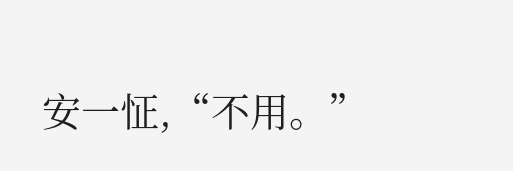安一怔,“不用。”